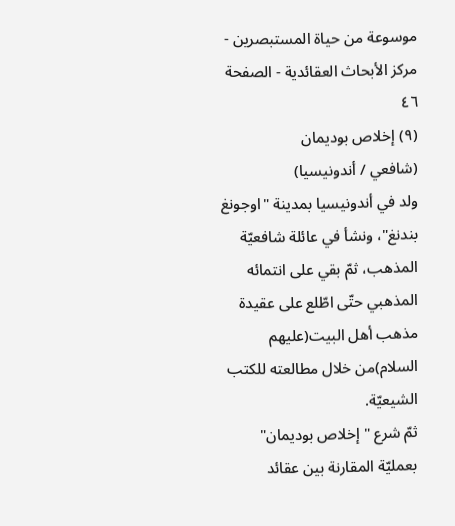موسوعة من حياة المستبصرين - مركز الأبحاث العقائدية - الصفحة ٤٦
(٩) إخلاص بوديمان
(شافعي / أندونيسيا)
ولد في أندونيسيا بمدينة "اوجونغ بندنغ"، ونشأ في عائلة شافعيّة المذهب، ثمّ بقي على انتمائه المذهبي حتّى اطّلع على عقيدة مذهب أهل البيت(عليهم السلام)من خلال مطالعته للكتب الشيعيّة.
ثمّ شرع "إخلاص بوديمان" بعمليّة المقارنة بين عقائد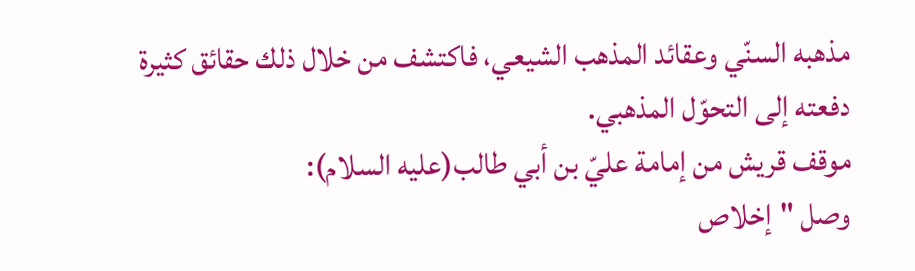مذهبه السنّي وعقائد المذهب الشيعي، فاكتشف من خلال ذلك حقائق كثيرة دفعته إلى التحوّل المذهبي.
موقف قريش من إمامة عليّ بن أبي طالب(عليه السلام):
وصل "إخلاص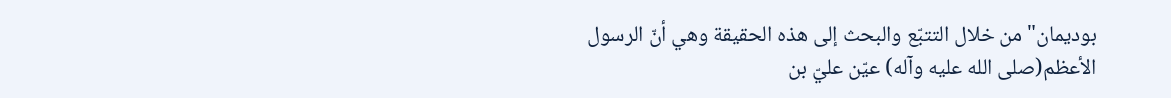بوديمان" من خلال التتبّع والبحث إلى هذه الحقيقة وهي أنّ الرسول الأعظم(صلى الله عليه وآله) عيّن عليّ بن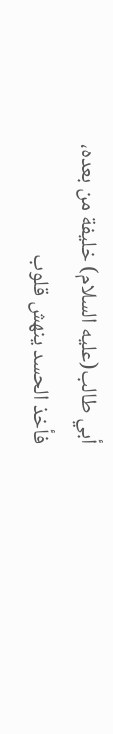أبي طالب(عليه السلام) خليفة من بعده، فأخذ الحسد ينهش قلوب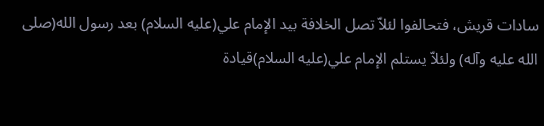سادات قريش، فتحالفوا لئلاّ تصل الخلافة بيد الإمام علي(عليه السلام) بعد رسول الله(صلى الله عليه وآله) ولئلاّ يستلم الإمام علي(عليه السلام)قيادة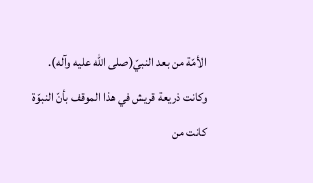الأمّة من بعد النبيّ(صلى الله عليه وآله).
وكانت ذريعة قريش في هذا الموقف بأنّ النبوّة كانت من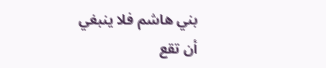بني هاشم فلا ينبغي أن تقع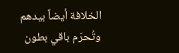الخلافة أيضاً بيدهم وتُحرَم باقي بطون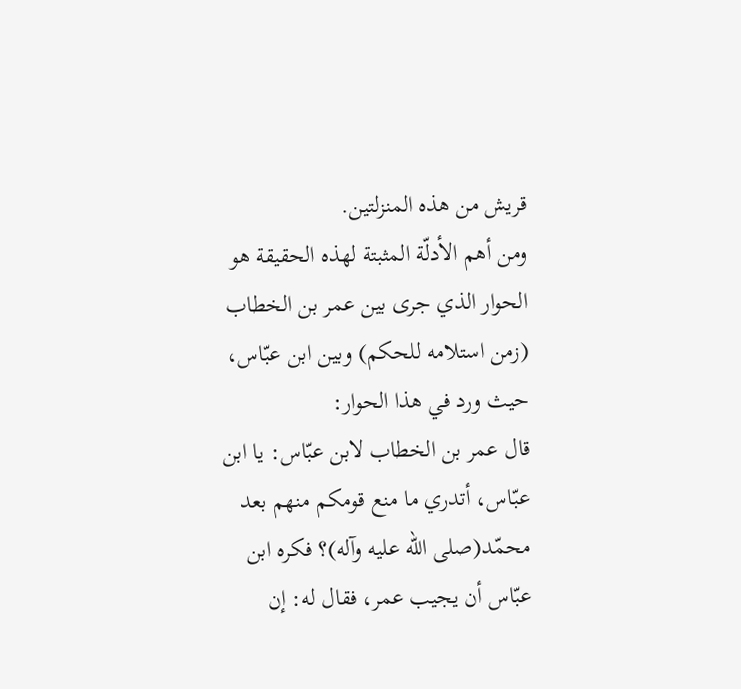قريش من هذه المنزلتين.
ومن أهم الأدلّة المثبتة لهذه الحقيقة هو الحوار الذي جرى بين عمر بن الخطاب (زمن استلامه للحكم) وبين ابن عبّاس، حيث ورد في هذا الحوار:
قال عمر بن الخطاب لابن عبّاس: يا ابن عبّاس، أتدري ما منع قومكم منهم بعد محمّد(صلى الله عليه وآله)؟ فكره ابن عبّاس أن يجيب عمر، فقال له: إن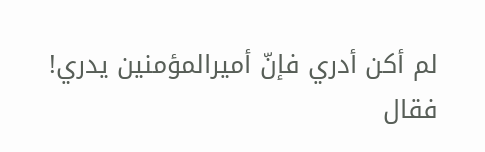لم أكن أدري فإنّ أميرالمؤمنين يدري!
فقال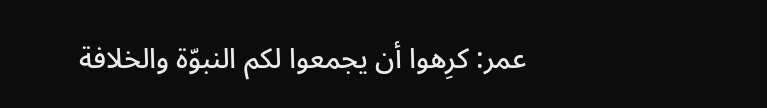عمر: كرِهوا أن يجمعوا لكم النبوّة والخلافة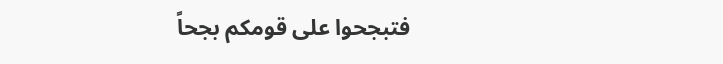فتبجحوا على قومكم بجحاً